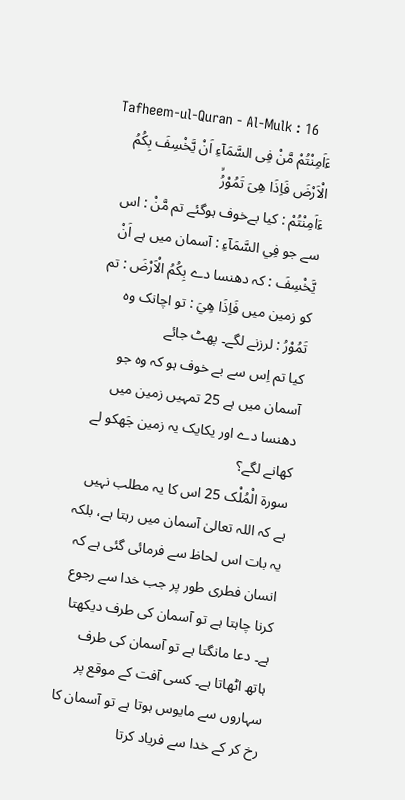Tafheem-ul-Quran - Al-Mulk : 16
ءَاَمِنْتُمْ مَّنْ فِی السَّمَآءِ اَنْ یَّخْسِفَ بِكُمُ الْاَرْضَ فَاِذَا هِیَ تَمُوْرُۙ
ءَاَمِنْتُمْ : کیا بےخوف ہوگئے تم مَّنْ : اس سے جو فِي السَّمَآءِ : آسمان میں ہے اَنْ يَّخْسِفَ : کہ دھنسا دے بِكُمُ الْاَرْضَ : تم کو زمین میں فَاِذَا هِيَ : تو اچانک وہ تَمُوْرُ : لرزنے لگے۔ پھٹ جائے
کیا تم اِس سے بے خوف ہو کہ وہ جو آسمان میں ہے 25 تمہیں زمین میں دھنسا دے اور یکایک یہ زمین جَھکو لے کھانے لگے؟
سورة الْمُلْک 25 اس کا یہ مطلب نہیں ہے کہ اللہ تعالیٰ آسمان میں رہتا ہے، بلکہ یہ بات اس لحاظ سے فرمائی گئی ہے کہ انسان فطری طور پر جب خدا سے رجوع کرنا چاہتا ہے تو آسمان کی طرف دیکھتا ہے۔ دعا مانگتا ہے تو آسمان کی طرف ہاتھ اٹھاتا ہے۔ کسی آفت کے موقع پر سہاروں سے مایوس ہوتا ہے تو آسمان کا رخ کر کے خدا سے فریاد کرتا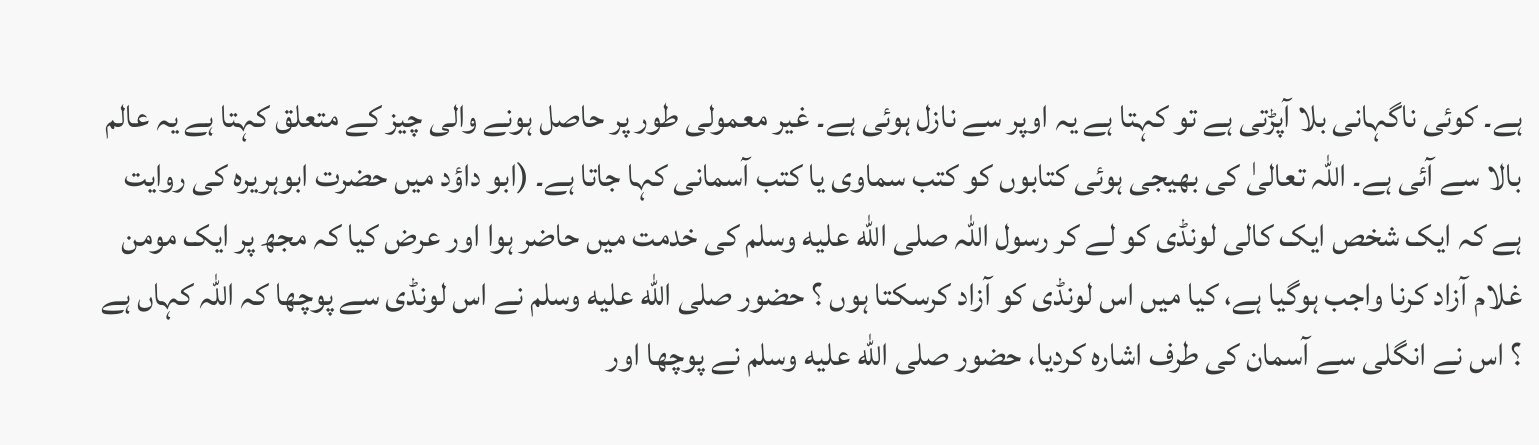ہے۔ کوئی ناگہانی بلا آپڑتی ہے تو کہتا ہے یہ اوپر سے نازل ہوئی ہے۔ غیر معمولی طور پر حاصل ہونے والی چیز کے متعلق کہتا ہے یہ عالم بالا سے آئی ہے۔ اللہ تعالیٰ کی بھیجی ہوئی کتابوں کو کتب سماوی یا کتب آسمانی کہا جاتا ہے۔ (ابو داؤد میں حضرت ابوہریرہ کی روایت ہے کہ ایک شخص ایک کالی لونڈی کو لے کر رسول اللہ صلى الله عليه وسلم کی خدمت میں حاضر ہوا اور عرض کیا کہ مجھ پر ایک مومن غلام آزاد کرنا واجب ہوگیا ہے، کیا میں اس لونڈی کو آزاد کرسکتا ہوں ؟ حضور صلى الله عليه وسلم نے اس لونڈی سے پوچھا کہ اللہ کہاں ہے ؟ اس نے انگلی سے آسمان کی طرف اشارہ کردیا، حضور صلى الله عليه وسلم نے پوچھا اور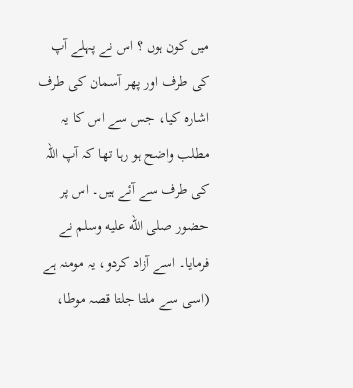میں کون ہوں ؟ اس نے پہلے آپ کی طرف اور پھر آسمان کی طرف اشارہ کیا، جس سے اس کا یہ مطلب واضح ہو رہا تھا کہ آپ اللہ کی طرف سے آئے ہیں۔ اس پر حضور صلى الله عليه وسلم نے فرمایا۔ اسے آزاد کردو، یہ مومنہ ہے (اسی سے ملتا جلتا قصہ موطا،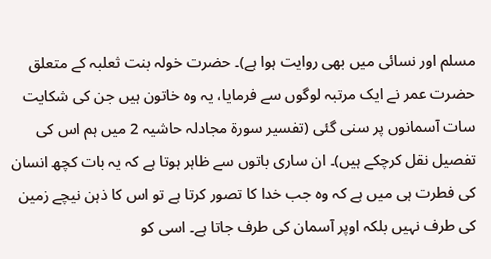مسلم اور نسائی میں بھی روایت ہوا ہے)۔ حضرت خولہ بنت ثعلبہ کے متعلق حضرت عمر نے ایک مرتبہ لوگوں سے فرمایا، یہ وہ خاتون ہیں جن کی شکایت سات آسمانوں پر سنی گئی (تفسیر سورة مجادلہ حاشیہ 2 میں ہم اس کی تفصیل نقل کرچکے ہیں)۔ ان ساری باتوں سے ظاہر ہوتا ہے کہ یہ بات کچھ انسان کی فطرت ہی میں ہے کہ وہ جب خدا کا تصور کرتا ہے تو اس کا ذہن نیچے زمین کی طرف نہیں بلکہ اوپر آسمان کی طرف جاتا ہے۔ اسی کو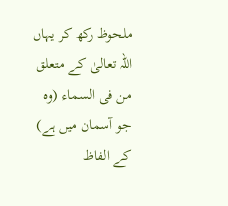ملحوظ رکھ کر یہاں اللہ تعالیٰ کے متعلق من فی السماء (وہ جو آسمان میں ہے) کے الفاظ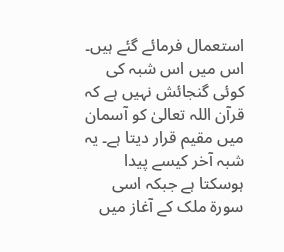استعمال فرمائے گئے ہیں۔ اس میں اس شبہ کی کوئی گنجائش نہیں ہے کہ قرآن اللہ تعالیٰ کو آسمان میں مقیم قرار دیتا ہے۔ یہ شبہ آخر کیسے پیدا ہوسکتا ہے جبکہ اسی سورة ملک کے آغاز میں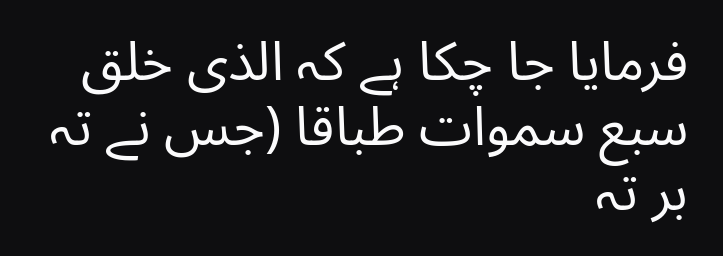فرمایا جا چکا ہے کہ الذی خلق سبع سموات طباقا (جس نے تہ بر تہ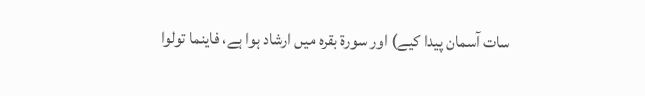سات آسمان پیدا کیے) اور سورة بقرہ میں ارشاد ہوا ہے، فاینما تولوا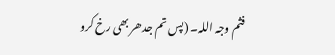فثم وجہ اللہ۔ (پس تم جدھر بھی رخ کرو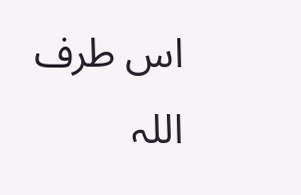اس طرف اللہ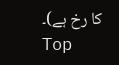کا رخ ہے)۔
Top